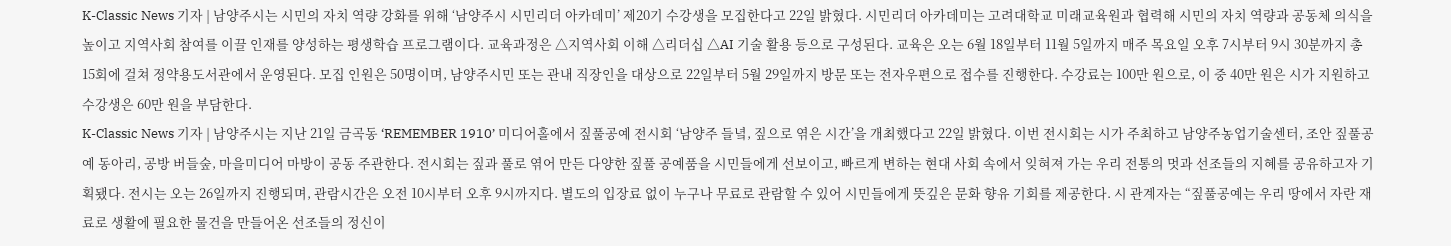K-Classic News 기자 | 남양주시는 시민의 자치 역량 강화를 위해 ‘남양주시 시민리더 아카데미’ 제20기 수강생을 모집한다고 22일 밝혔다. 시민리더 아카데미는 고려대학교 미래교육원과 협력해 시민의 자치 역량과 공동체 의식을 높이고 지역사회 참여를 이끌 인재를 양성하는 평생학습 프로그램이다. 교육과정은 △지역사회 이해 △리더십 △AI 기술 활용 등으로 구성된다. 교육은 오는 6월 18일부터 11월 5일까지 매주 목요일 오후 7시부터 9시 30분까지 총 15회에 걸쳐 정약용도서관에서 운영된다. 모집 인원은 50명이며, 남양주시민 또는 관내 직장인을 대상으로 22일부터 5월 29일까지 방문 또는 전자우편으로 접수를 진행한다. 수강료는 100만 원으로, 이 중 40만 원은 시가 지원하고 수강생은 60만 원을 부담한다.
K-Classic News 기자 | 남양주시는 지난 21일 금곡동 ‘REMEMBER 1910’ 미디어홀에서 짚풀공예 전시회 ‘남양주 들녘, 짚으로 엮은 시간’을 개최했다고 22일 밝혔다. 이번 전시회는 시가 주최하고 남양주농업기술센터, 조안 짚풀공예 동아리, 공방 버들숲, 마을미디어 마방이 공동 주관한다. 전시회는 짚과 풀로 엮어 만든 다양한 짚풀 공예품을 시민들에게 선보이고, 빠르게 변하는 현대 사회 속에서 잊혀져 가는 우리 전통의 멋과 선조들의 지혜를 공유하고자 기획됐다. 전시는 오는 26일까지 진행되며, 관람시간은 오전 10시부터 오후 9시까지다. 별도의 입장료 없이 누구나 무료로 관람할 수 있어 시민들에게 뜻깊은 문화 향유 기회를 제공한다. 시 관계자는 “짚풀공예는 우리 땅에서 자란 재료로 생활에 필요한 물건을 만들어온 선조들의 정신이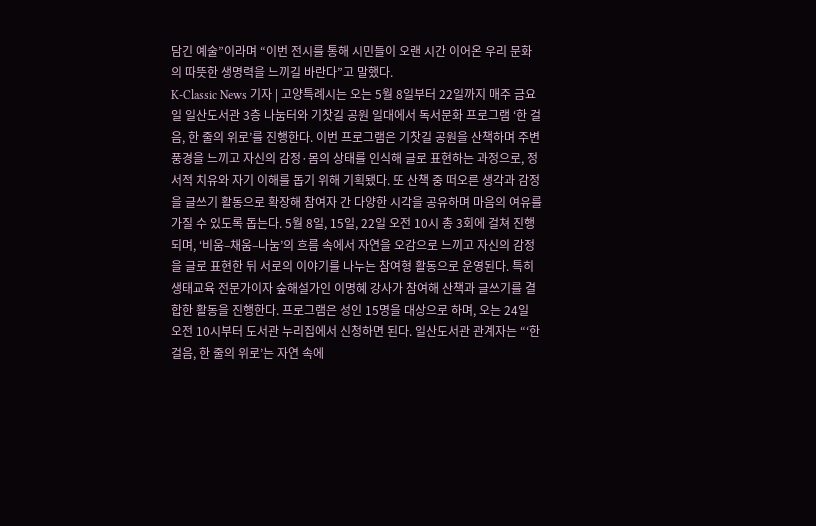담긴 예술”이라며 “이번 전시를 통해 시민들이 오랜 시간 이어온 우리 문화의 따뜻한 생명력을 느끼길 바란다”고 말했다.
K-Classic News 기자 | 고양특례시는 오는 5월 8일부터 22일까지 매주 금요일 일산도서관 3층 나눔터와 기찻길 공원 일대에서 독서문화 프로그램 ‘한 걸음, 한 줄의 위로’를 진행한다. 이번 프로그램은 기찻길 공원을 산책하며 주변 풍경을 느끼고 자신의 감정·몸의 상태를 인식해 글로 표현하는 과정으로, 정서적 치유와 자기 이해를 돕기 위해 기획됐다. 또 산책 중 떠오른 생각과 감정을 글쓰기 활동으로 확장해 참여자 간 다양한 시각을 공유하며 마음의 여유를 가질 수 있도록 돕는다. 5월 8일, 15일, 22일 오전 10시 총 3회에 걸쳐 진행되며, ‘비움–채움–나눔’의 흐름 속에서 자연을 오감으로 느끼고 자신의 감정을 글로 표현한 뒤 서로의 이야기를 나누는 참여형 활동으로 운영된다. 특히 생태교육 전문가이자 숲해설가인 이명혜 강사가 참여해 산책과 글쓰기를 결합한 활동을 진행한다. 프로그램은 성인 15명을 대상으로 하며, 오는 24일 오전 10시부터 도서관 누리집에서 신청하면 된다. 일산도서관 관계자는 “‘한 걸음, 한 줄의 위로’는 자연 속에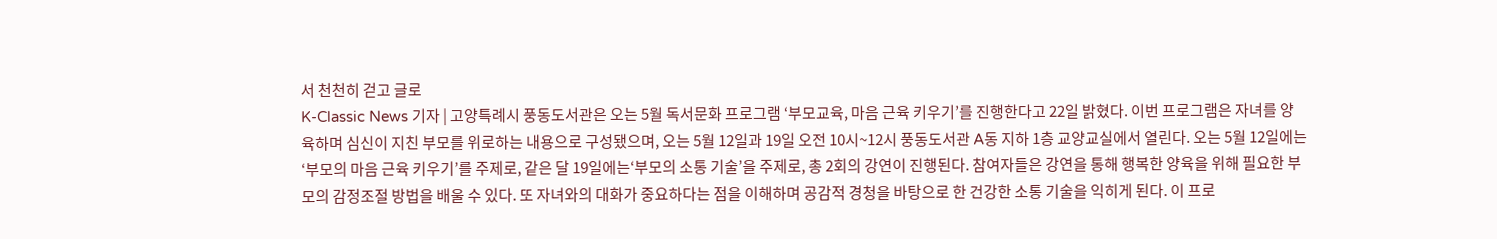서 천천히 걷고 글로
K-Classic News 기자 | 고양특례시 풍동도서관은 오는 5월 독서문화 프로그램 ‘부모교육, 마음 근육 키우기’를 진행한다고 22일 밝혔다. 이번 프로그램은 자녀를 양육하며 심신이 지친 부모를 위로하는 내용으로 구성됐으며, 오는 5월 12일과 19일 오전 10시~12시 풍동도서관 A동 지하 1층 교양교실에서 열린다. 오는 5월 12일에는 ‘부모의 마음 근육 키우기’를 주제로, 같은 달 19일에는‘부모의 소통 기술’을 주제로, 총 2회의 강연이 진행된다. 참여자들은 강연을 통해 행복한 양육을 위해 필요한 부모의 감정조절 방법을 배울 수 있다. 또 자녀와의 대화가 중요하다는 점을 이해하며 공감적 경청을 바탕으로 한 건강한 소통 기술을 익히게 된다. 이 프로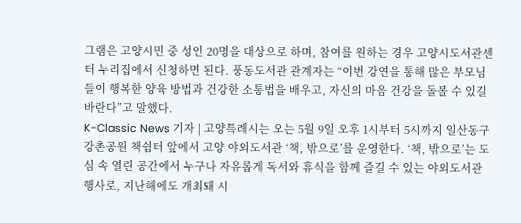그램은 고양시민 중 성인 20명을 대상으로 하며, 참여를 원하는 경우 고양시도서관센터 누리집에서 신청하면 된다. 풍동도서관 관계자는 “이번 강연을 통해 많은 부모님들이 행복한 양육 방법과 건강한 소통법을 배우고, 자신의 마음 건강을 돌볼 수 있길 바란다”고 말했다.
K-Classic News 기자 | 고양특례시는 오는 5월 9일 오후 1시부터 5시까지 일산동구 강촌공원 책쉼터 앞에서 고양 야외도서관 ‘책, 밖으로’를 운영한다. ‘책, 밖으로’는 도심 속 열린 공간에서 누구나 자유롭게 독서와 휴식을 함께 즐길 수 있는 야외도서관 행사로, 지난해에도 개최돼 시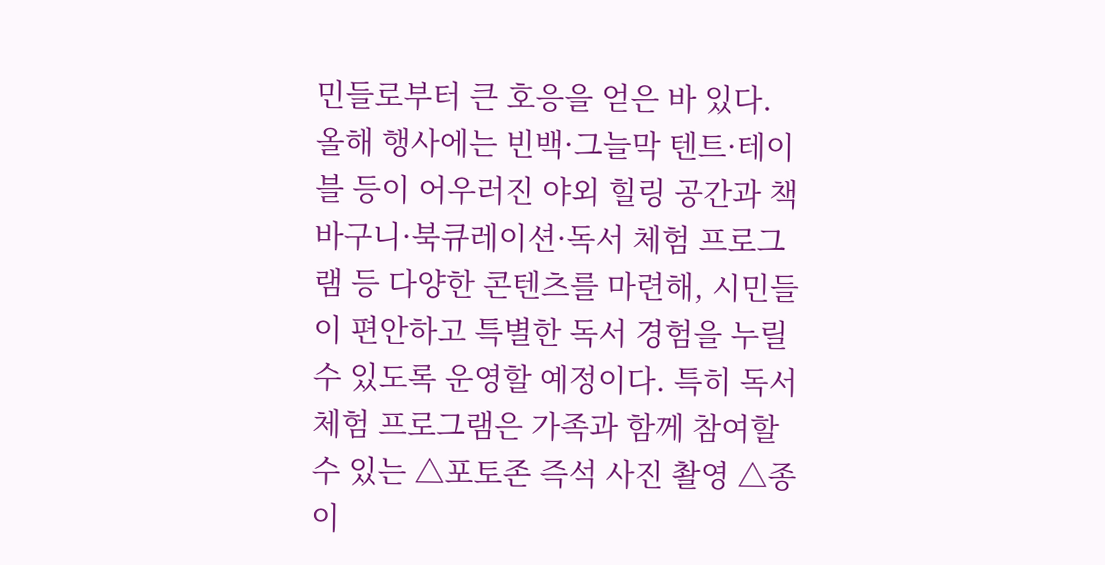민들로부터 큰 호응을 얻은 바 있다. 올해 행사에는 빈백·그늘막 텐트·테이블 등이 어우러진 야외 힐링 공간과 책바구니·북큐레이션·독서 체험 프로그램 등 다양한 콘텐츠를 마련해, 시민들이 편안하고 특별한 독서 경험을 누릴 수 있도록 운영할 예정이다. 특히 독서 체험 프로그램은 가족과 함께 참여할 수 있는 △포토존 즉석 사진 촬영 △종이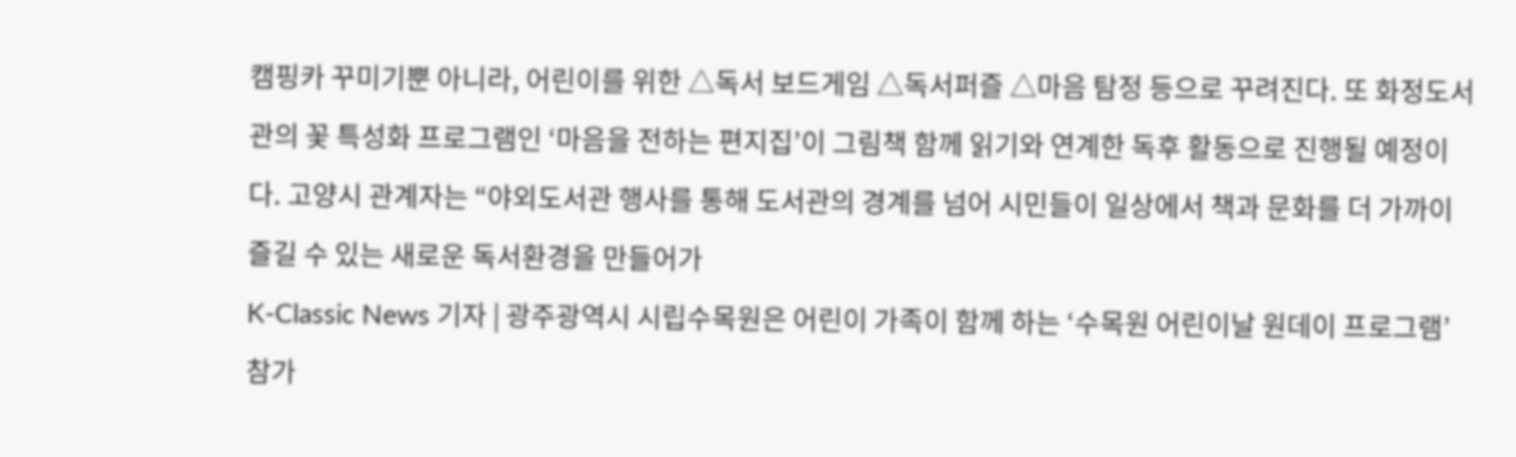캠핑카 꾸미기뿐 아니라, 어린이를 위한 △독서 보드게임 △독서퍼즐 △마음 탐정 등으로 꾸려진다. 또 화정도서관의 꽃 특성화 프로그램인 ‘마음을 전하는 편지집’이 그림책 함께 읽기와 연계한 독후 활동으로 진행될 예정이다. 고양시 관계자는 “야외도서관 행사를 통해 도서관의 경계를 넘어 시민들이 일상에서 책과 문화를 더 가까이 즐길 수 있는 새로운 독서환경을 만들어가
K-Classic News 기자 | 광주광역시 시립수목원은 어린이 가족이 함께 하는 ‘수목원 어린이날 원데이 프로그램’ 참가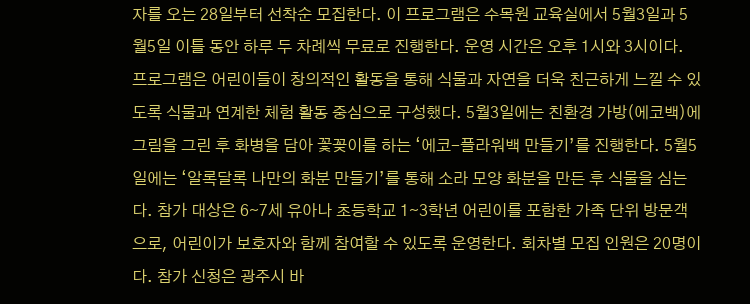자를 오는 28일부터 선착순 모집한다. 이 프로그램은 수목원 교육실에서 5월3일과 5월5일 이틀 동안 하루 두 차례씩 무료로 진행한다. 운영 시간은 오후 1시와 3시이다. 프로그램은 어린이들이 창의적인 활동을 통해 식물과 자연을 더욱 친근하게 느낄 수 있도록 식물과 연계한 체험 활동 중심으로 구성했다. 5월3일에는 친환경 가방(에코백)에 그림을 그린 후 화병을 담아 꽃꽂이를 하는 ‘에코-플라워백 만들기’를 진행한다. 5월5일에는 ‘알록달록 나만의 화분 만들기’를 통해 소라 모양 화분을 만든 후 식물을 심는다. 참가 대상은 6∼7세 유아나 초등학교 1∼3학년 어린이를 포함한 가족 단위 방문객으로, 어린이가 보호자와 함께 참여할 수 있도록 운영한다. 회차별 모집 인원은 20명이다. 참가 신청은 광주시 바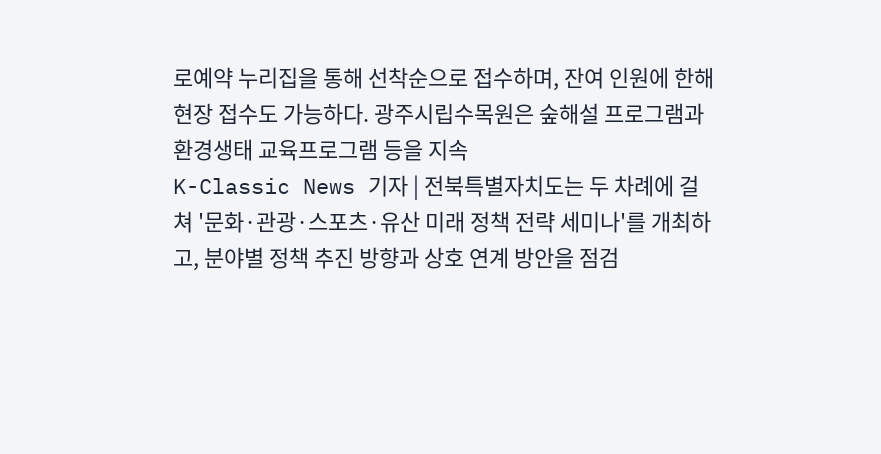로예약 누리집을 통해 선착순으로 접수하며, 잔여 인원에 한해 현장 접수도 가능하다. 광주시립수목원은 숲해설 프로그램과 환경생태 교육프로그램 등을 지속
K-Classic News 기자 | 전북특별자치도는 두 차례에 걸쳐 '문화·관광·스포츠·유산 미래 정책 전략 세미나'를 개최하고, 분야별 정책 추진 방향과 상호 연계 방안을 점검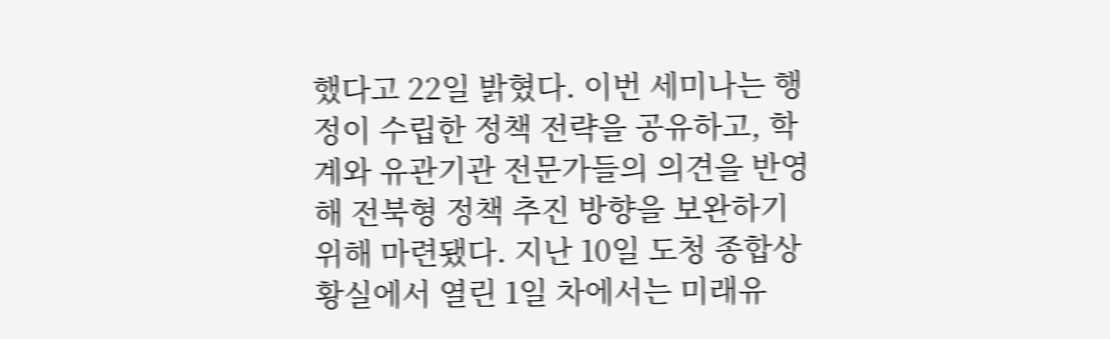했다고 22일 밝혔다. 이번 세미나는 행정이 수립한 정책 전략을 공유하고, 학계와 유관기관 전문가들의 의견을 반영해 전북형 정책 추진 방향을 보완하기 위해 마련됐다. 지난 10일 도청 종합상황실에서 열린 1일 차에서는 미래유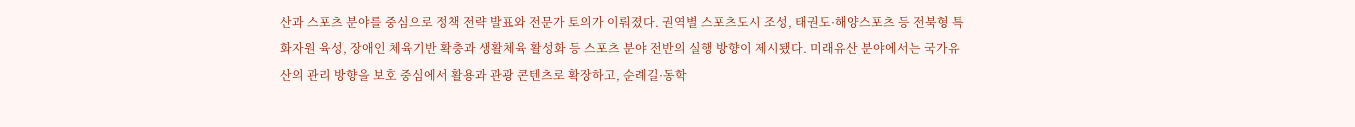산과 스포츠 분야를 중심으로 정책 전략 발표와 전문가 토의가 이뤄졌다. 권역별 스포츠도시 조성, 태권도·해양스포츠 등 전북형 특화자원 육성, 장애인 체육기반 확충과 생활체육 활성화 등 스포츠 분야 전반의 실행 방향이 제시됐다. 미래유산 분야에서는 국가유산의 관리 방향을 보호 중심에서 활용과 관광 콘텐츠로 확장하고, 순례길·동학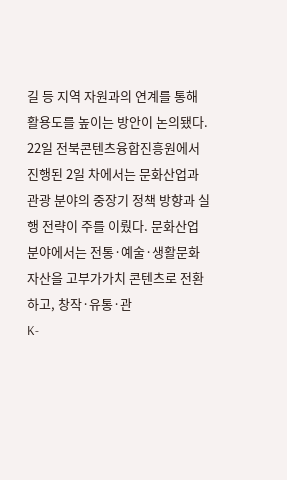길 등 지역 자원과의 연계를 통해 활용도를 높이는 방안이 논의됐다. 22일 전북콘텐츠융합진흥원에서 진행된 2일 차에서는 문화산업과 관광 분야의 중장기 정책 방향과 실행 전략이 주를 이뤘다. 문화산업 분야에서는 전통·예술·생활문화 자산을 고부가가치 콘텐츠로 전환하고, 창작·유통·관
K-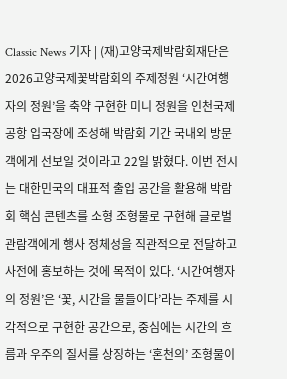Classic News 기자 | (재)고양국제박람회재단은 2026고양국제꽃박람회의 주제정원 ‘시간여행자의 정원’을 축약 구현한 미니 정원을 인천국제공항 입국장에 조성해 박람회 기간 국내외 방문객에게 선보일 것이라고 22일 밝혔다. 이번 전시는 대한민국의 대표적 출입 공간을 활용해 박람회 핵심 콘텐츠를 소형 조형물로 구현해 글로벌 관람객에게 행사 정체성을 직관적으로 전달하고 사전에 홍보하는 것에 목적이 있다. ‘시간여행자의 정원’은 ‘꽃, 시간을 물들이다’라는 주제를 시각적으로 구현한 공간으로, 중심에는 시간의 흐름과 우주의 질서를 상징하는 ‘혼천의’ 조형물이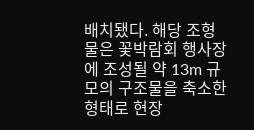배치됐다. 해당 조형물은 꽃박람회 행사장에 조성될 약 13m 규모의 구조물을 축소한 형태로 현장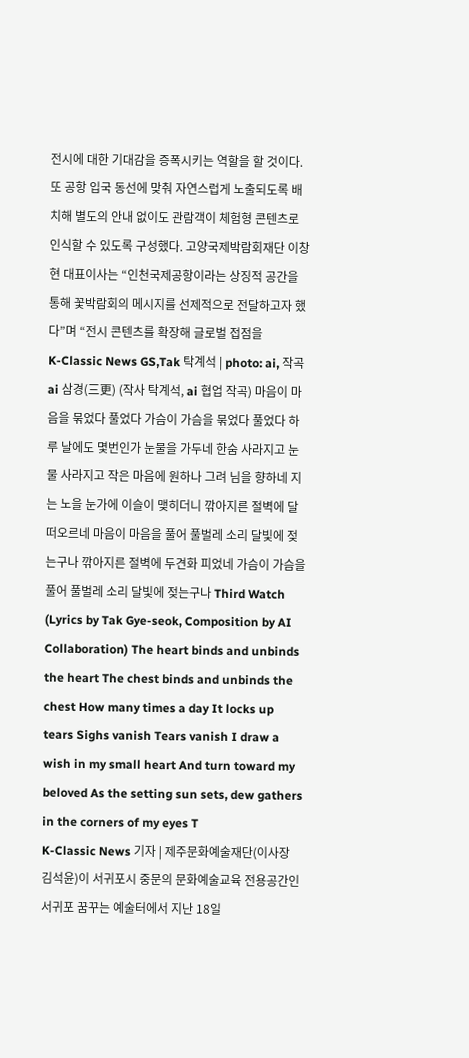전시에 대한 기대감을 증폭시키는 역할을 할 것이다. 또 공항 입국 동선에 맞춰 자연스럽게 노출되도록 배치해 별도의 안내 없이도 관람객이 체험형 콘텐츠로 인식할 수 있도록 구성했다. 고양국제박람회재단 이창현 대표이사는 “인천국제공항이라는 상징적 공간을 통해 꽃박람회의 메시지를 선제적으로 전달하고자 했다”며 “전시 콘텐츠를 확장해 글로벌 접점을
K-Classic News GS,Tak 탁계석 | photo: ai, 작곡 ai 삼경(三更) (작사 탁계석, ai 협업 작곡) 마음이 마음을 묶었다 풀었다 가슴이 가슴을 묶었다 풀었다 하루 날에도 몇번인가 눈물을 가두네 한숨 사라지고 눈물 사라지고 작은 마음에 원하나 그려 님을 향하네 지는 노을 눈가에 이슬이 맺히더니 깎아지른 절벽에 달 떠오르네 마음이 마음을 풀어 풀벌레 소리 달빛에 젖는구나 깎아지른 절벽에 두견화 피었네 가슴이 가슴을 풀어 풀벌레 소리 달빛에 젖는구나 Third Watch (Lyrics by Tak Gye-seok, Composition by AI Collaboration) The heart binds and unbinds the heart The chest binds and unbinds the chest How many times a day It locks up tears Sighs vanish Tears vanish I draw a wish in my small heart And turn toward my beloved As the setting sun sets, dew gathers in the corners of my eyes T
K-Classic News 기자 | 제주문화예술재단(이사장 김석윤)이 서귀포시 중문의 문화예술교육 전용공간인 서귀포 꿈꾸는 예술터에서 지난 18일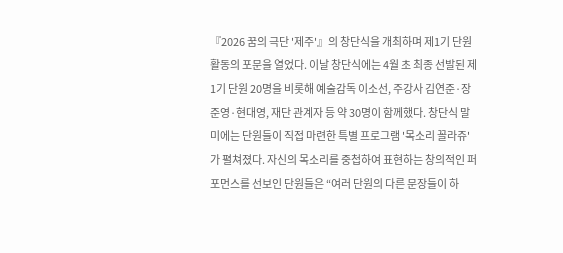『2026 꿈의 극단 '제주'』의 창단식을 개최하며 제1기 단원 활동의 포문을 열었다. 이날 창단식에는 4월 초 최종 선발된 제1기 단원 20명을 비롯해 예술감독 이소선, 주강사 김연준·장준영·현대영, 재단 관계자 등 약 30명이 함께했다. 창단식 말미에는 단원들이 직접 마련한 특별 프로그램 '목소리 꼴라쥬'가 펼쳐졌다. 자신의 목소리를 중첩하여 표현하는 창의적인 퍼포먼스를 선보인 단원들은 “여러 단원의 다른 문장들이 하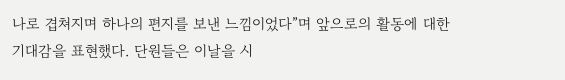나로 겹쳐지며 하나의 편지를 보낸 느낌이었다”며 앞으로의 활동에 대한 기대감을 표현했다. 단원들은 이날을 시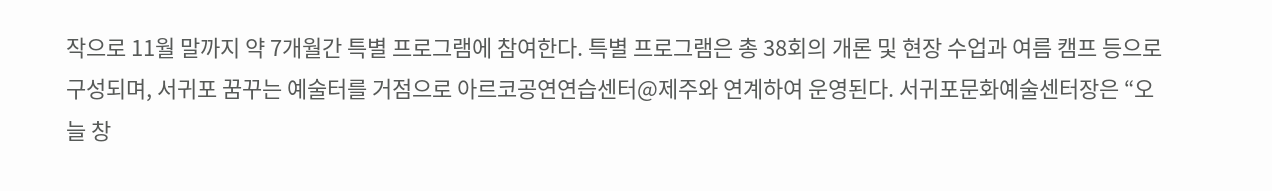작으로 11월 말까지 약 7개월간 특별 프로그램에 참여한다. 특별 프로그램은 총 38회의 개론 및 현장 수업과 여름 캠프 등으로 구성되며, 서귀포 꿈꾸는 예술터를 거점으로 아르코공연연습센터@제주와 연계하여 운영된다. 서귀포문화예술센터장은 “오늘 창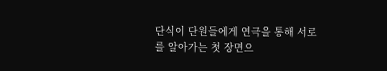단식이 단원들에게 연극을 통해 서로를 알아가는 첫 장면으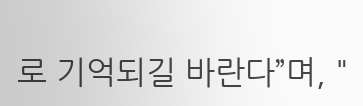로 기억되길 바란다”며, "